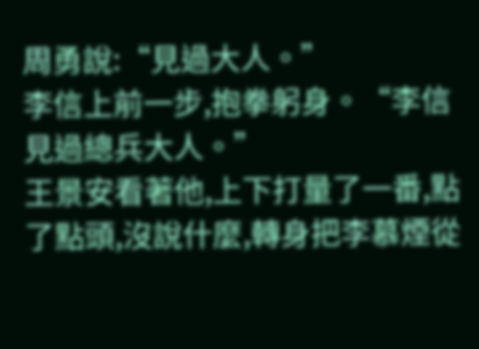周勇說:“見過大人。”
李信上前一步,抱拳躬身。“李信見過總兵大人。”
王景安看著他,上下打量了一番,點了點頭,沒說什麼,轉身把李慕煙從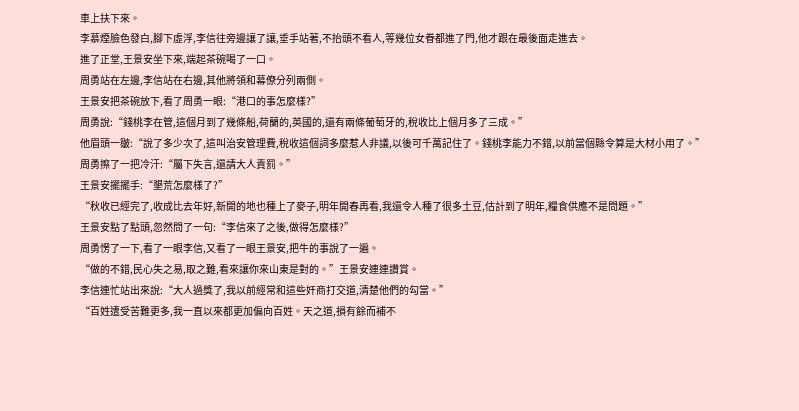車上扶下來。
李慕煙臉色發白,腳下虛浮,李信往旁邊讓了讓,垂手站著,不抬頭不看人,等幾位女眷都進了門,他才跟在最後面走進去。
進了正堂,王景安坐下來,端起茶碗喝了一口。
周勇站在左邊,李信站在右邊,其他將領和幕僚分列兩側。
王景安把茶碗放下,看了周勇一眼:“港口的事怎麼樣?”
周勇說:“錢桃李在管,這個月到了幾條船,荷蘭的,英國的,還有兩條葡萄牙的,稅收比上個月多了三成。”
他眉頭一皺:“說了多少次了,這叫治安管理費,稅收這個詞多麼惹人非議,以後可千萬記住了。錢桃李能力不錯,以前當個縣令算是大材小用了。”
周勇擦了一把冷汗:“屬下失言,還請大人責罰。”
王景安擺擺手:“墾荒怎麼樣了?”
“秋收已經完了,收成比去年好,新開的地也種上了麥子,明年開春再看,我還令人種了很多土豆,估計到了明年,糧食供應不是問題。”
王景安點了點頭,忽然問了一句:“李信來了之後,做得怎麼樣?”
周勇愣了一下,看了一眼李信,又看了一眼王景安,把牛的事說了一遍。
“做的不錯,民心失之易,取之難,看來讓你來山東是對的。”王景安連連讚賞。
李信連忙站出來說:“大人過獎了,我以前經常和這些奸商打交道,清楚他們的勾當。”
“百姓遭受苦難更多,我一直以來都更加偏向百姓。天之道,損有餘而補不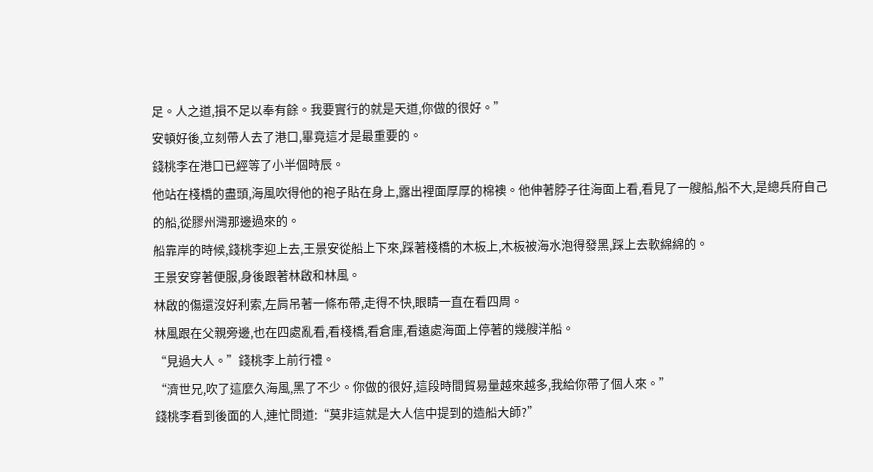足。人之道,損不足以奉有餘。我要實行的就是天道,你做的很好。”
安頓好後,立刻帶人去了港口,畢竟這才是最重要的。
錢桃李在港口已經等了小半個時辰。
他站在棧橋的盡頭,海風吹得他的袍子貼在身上,露出裡面厚厚的棉襖。他伸著脖子往海面上看,看見了一艘船,船不大,是總兵府自己的船,從膠州灣那邊過來的。
船靠岸的時候,錢桃李迎上去,王景安從船上下來,踩著棧橋的木板上,木板被海水泡得發黑,踩上去軟綿綿的。
王景安穿著便服,身後跟著林啟和林風。
林啟的傷還沒好利索,左肩吊著一條布帶,走得不快,眼睛一直在看四周。
林風跟在父親旁邊,也在四處亂看,看棧橋,看倉庫,看遠處海面上停著的幾艘洋船。
“見過大人。”錢桃李上前行禮。
“濟世兄,吹了這麼久海風,黑了不少。你做的很好,這段時間貿易量越來越多,我給你帶了個人來。”
錢桃李看到後面的人,連忙問道:“莫非這就是大人信中提到的造船大師?”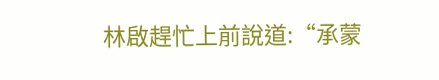林啟趕忙上前說道:“承蒙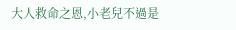大人救命之恩,小老兒不過是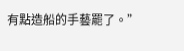有點造船的手藝罷了。”